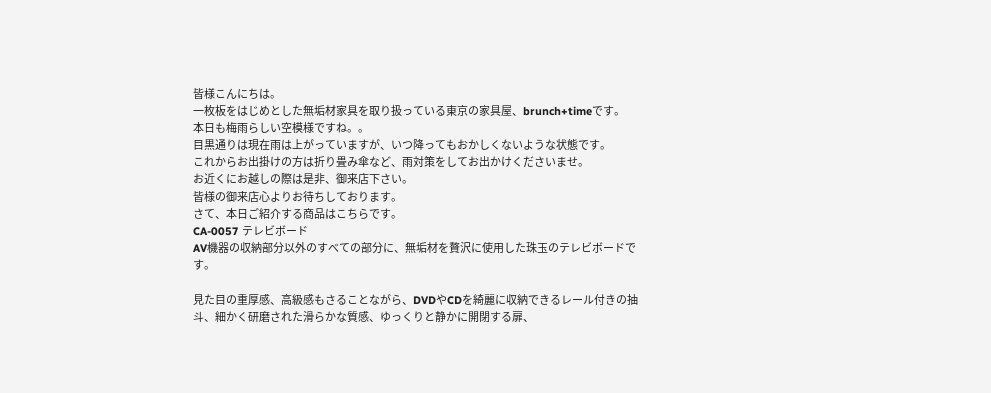皆様こんにちは。
一枚板をはじめとした無垢材家具を取り扱っている東京の家具屋、brunch+timeです。
本日も梅雨らしい空模様ですね。。
目黒通りは現在雨は上がっていますが、いつ降ってもおかしくないような状態です。
これからお出掛けの方は折り畳み傘など、雨対策をしてお出かけくださいませ。
お近くにお越しの際は是非、御来店下さい。
皆様の御来店心よりお待ちしております。
さて、本日ご紹介する商品はこちらです。
CA-0057 テレビボード
AV機器の収納部分以外のすべての部分に、無垢材を贅沢に使用した珠玉のテレビボードです。

見た目の重厚感、高級感もさることながら、DVDやCDを綺麗に収納できるレール付きの抽斗、細かく研磨された滑らかな質感、ゆっくりと静かに開閉する扉、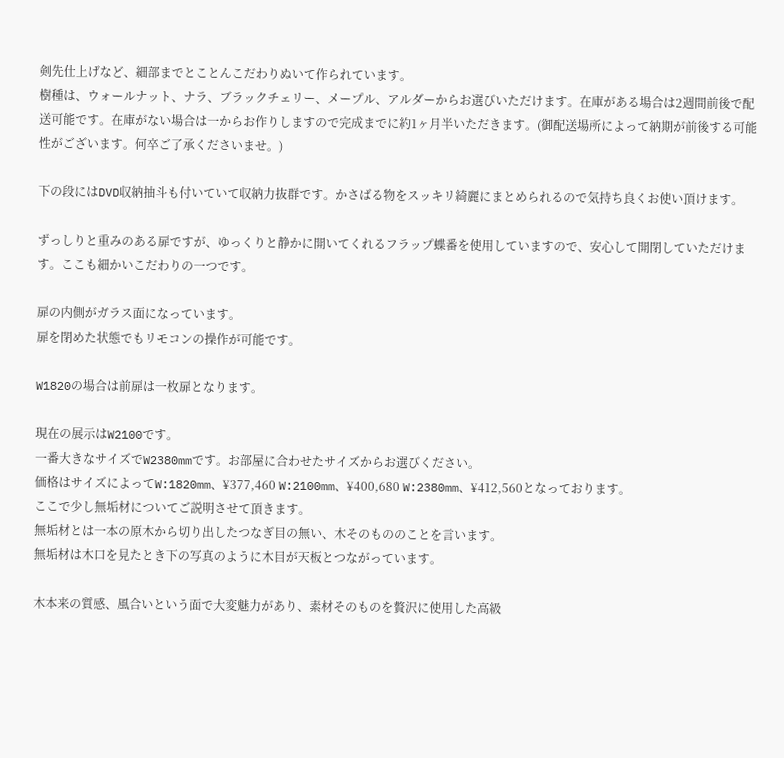剣先仕上げなど、細部までとことんこだわりぬいて作られています。
樹種は、ウォールナット、ナラ、ブラックチェリー、メープル、アルダーからお選びいただけます。在庫がある場合は2週間前後で配送可能です。在庫がない場合は一からお作りしますので完成までに約1ヶ月半いただきます。(御配送場所によって納期が前後する可能性がございます。何卒ご了承くださいませ。)

下の段にはDVD収納抽斗も付いていて収納力抜群です。かさばる物をスッキリ綺麗にまとめられるので気持ち良くお使い頂けます。

ずっしりと重みのある扉ですが、ゆっくりと静かに開いてくれるフラップ蝶番を使用していますので、安心して開閉していただけます。ここも細かいこだわりの一つです。

扉の内側がガラス面になっています。
扉を閉めた状態でもリモコンの操作が可能です。

W1820の場合は前扉は一枚扉となります。

現在の展示はW2100です。
一番大きなサイズでW2380mmです。お部屋に合わせたサイズからお選びください。
価格はサイズによってW:1820mm、¥377,460 W:2100mm、¥400,680 W:2380mm、¥412,560となっております。
ここで少し無垢材についてご説明させて頂きます。
無垢材とは一本の原木から切り出したつなぎ目の無い、木そのもののことを言います。
無垢材は木口を見たとき下の写真のように木目が天板とつながっています。

木本来の質感、風合いという面で大変魅力があり、素材そのものを贅沢に使用した高級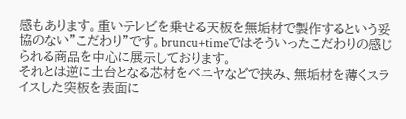感もあります。重いテレビを乗せる天板を無垢材で製作するという妥協のない”こだわり”です。bruncu+timeではそういったこだわりの感じられる商品を中心に展示しております。
それとは逆に土台となる芯材をベニヤなどで挟み、無垢材を薄くスライスした突板を表面に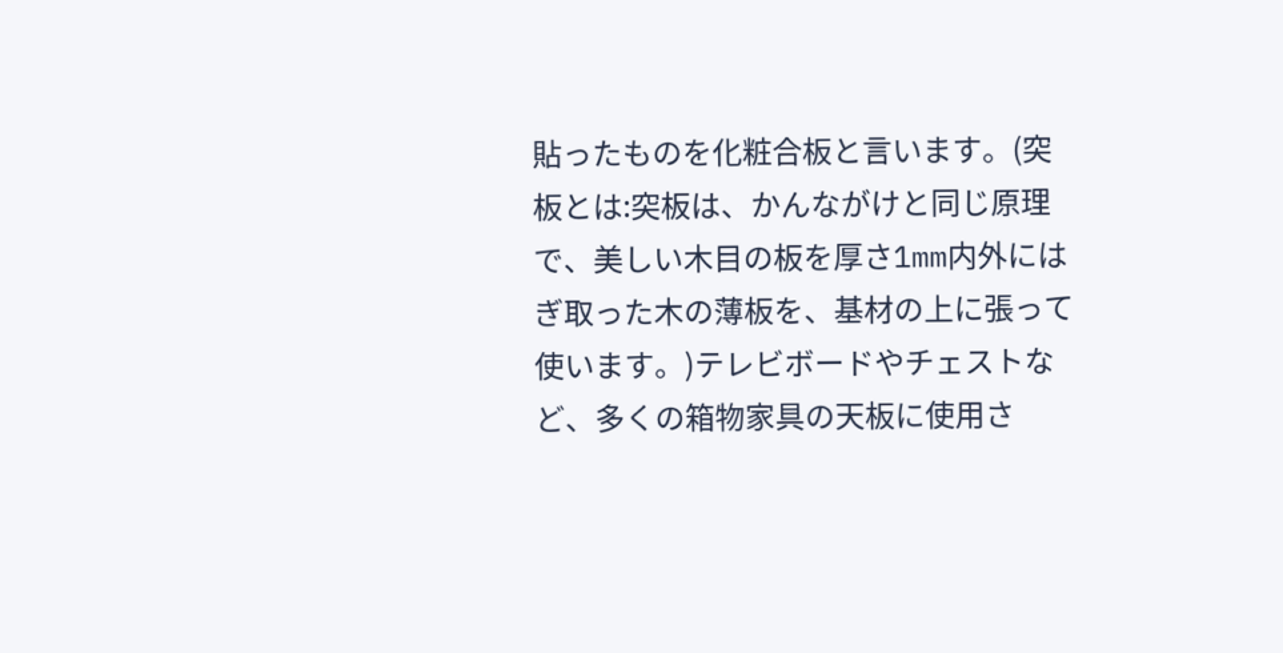貼ったものを化粧合板と言います。(突板とは:突板は、かんながけと同じ原理で、美しい木目の板を厚さ1mm内外にはぎ取った木の薄板を、基材の上に張って使います。)テレビボードやチェストなど、多くの箱物家具の天板に使用さ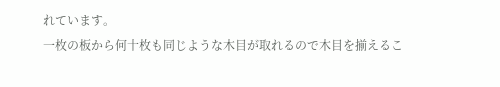れています。
一枚の板から何十枚も同じような木目が取れるので木目を揃えるこ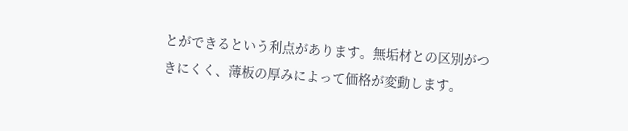とができるという利点があります。無垢材との区別がつきにくく、薄板の厚みによって価格が変動します。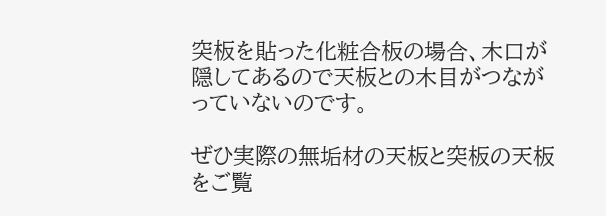突板を貼った化粧合板の場合、木口が隠してあるので天板との木目がつながっていないのです。

ぜひ実際の無垢材の天板と突板の天板をご覧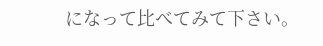になって比べてみて下さい。